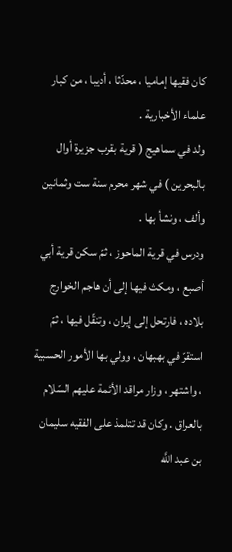كان فقيها إماميا ، محدّثا ، أديبا ، من كبار علماء الأخبارية .
ولد في سماهيج ( قرية بقرب جزيرة أوال بالبحرين ) في شهر محرم سنة ست وثمانين وألف ، ونشأ بها .
ودرس في قرية الماحوز ، ثمّ سكن قرية أبي أصبع ، ومكث فيها إلى أن هاجم الخوارج بلاده ، فارتحل إلى إيران ، وتنقّل فيها ، ثمّ استقرّ في بهبهان ، وولي بها الأمور الحسبية ، واشتهر ، وزار مراقد الأئمة عليهم السّلام بالعراق . وكان قد تتلمذ على الفقيه سليمان بن عبد اللَّه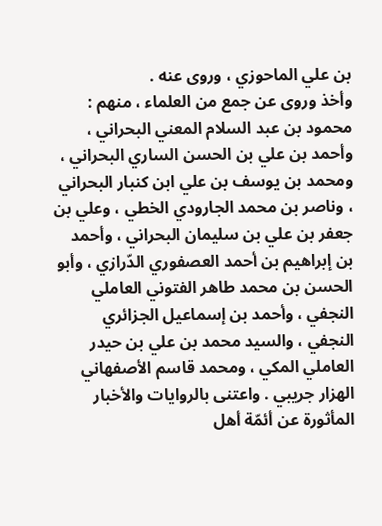بن علي الماحوزي ، وروى عنه .
وأخذ وروى عن جمع من العلماء ، منهم : محمود بن عبد السلام المعني البحراني ، وأحمد بن علي بن الحسن الساري البحراني ، ومحمد بن يوسف بن علي ابن كنبار البحراني ، وناصر بن محمد الجارودي الخطي ، وعلي بن جعفر بن علي بن سليمان البحراني ، وأحمد بن إبراهيم بن أحمد العصفوري الدّرازي ، وأبو الحسن بن محمد طاهر الفتوني العاملي النجفي ، وأحمد بن إسماعيل الجزائري النجفي ، والسيد محمد بن علي بن حيدر العاملي المكي ، ومحمد قاسم الأصفهاني الهزار جريبي . واعتنى بالروايات والأخبار المأثورة عن أئمّة أهل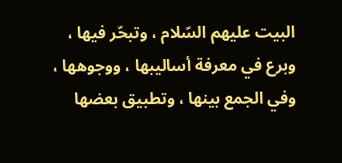البيت عليهم السّلام ، وتبحّر فيها ، وبرع في معرفة أساليبها ، ووجوهها ، وفي الجمع بينها ، وتطبيق بعضها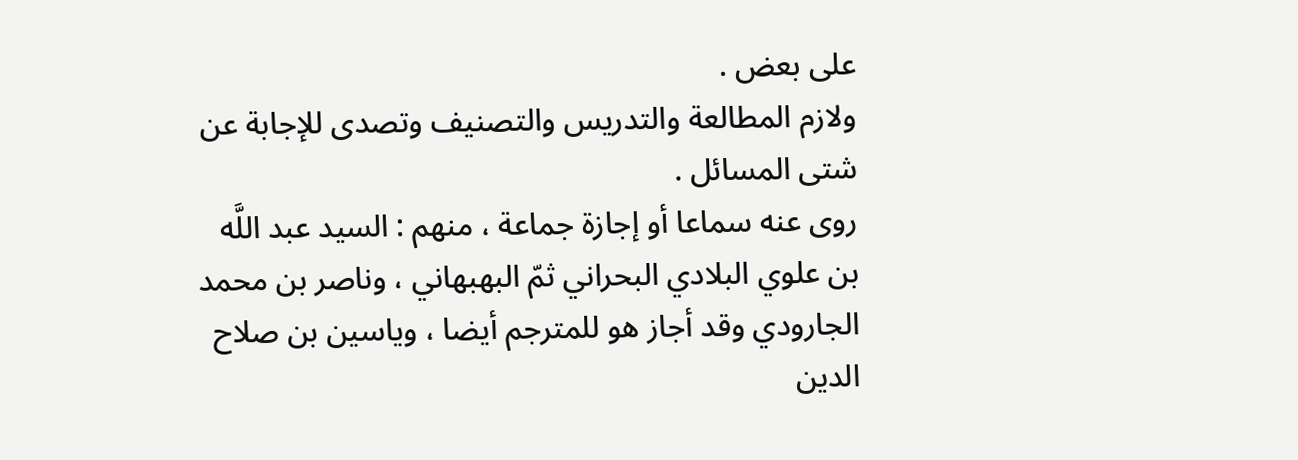على بعض .
ولازم المطالعة والتدريس والتصنيف وتصدى للإجابة عن شتى المسائل .
روى عنه سماعا أو إجازة جماعة ، منهم : السيد عبد اللَّه بن علوي البلادي البحراني ثمّ البهبهاني ، وناصر بن محمد الجارودي وقد أجاز هو للمترجم أيضا ، وياسين بن صلاح الدين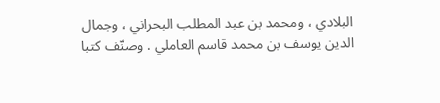البلادي ، ومحمد بن عبد المطلب البحراني ، وجمال الدين يوسف بن محمد قاسم العاملي . وصنّف كتبا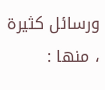ورسائل كثيرة ، منها :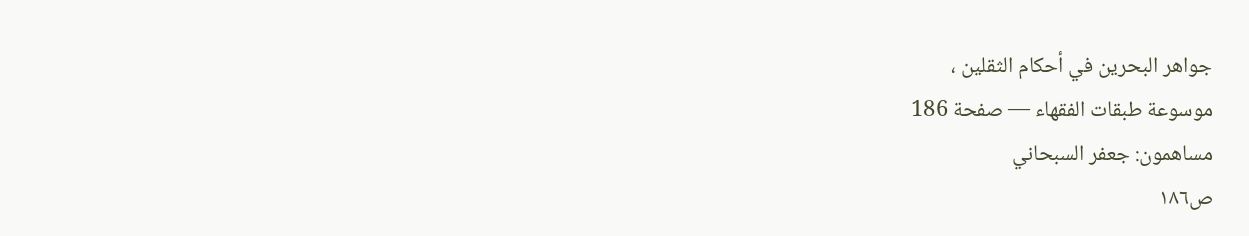جواهر البحرين في أحكام الثقلين ،
موسوعة طبقات الفقهاء — صفحة 186
مساهمون: جعفر السبحاني
ص١٨٦